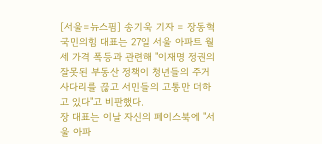[서울=뉴스핌] 송기욱 기자 = 장동혁 국민의힘 대표는 27일 서울 아파트 월세 가격 폭등과 관련해 "이재명 정권의 잘못된 부동산 정책이 청년들의 주거 사다리를 끊고 서민들의 고통만 더하고 있다"고 비판했다.
장 대표는 이날 자신의 페이스북에 "서울 아파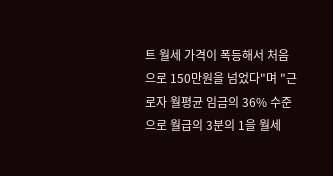트 월세 가격이 폭등해서 처음으로 150만원을 넘었다"며 "근로자 월평균 임금의 36% 수준으로 월급의 3분의 1을 월세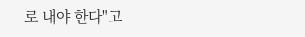로 내야 한다"고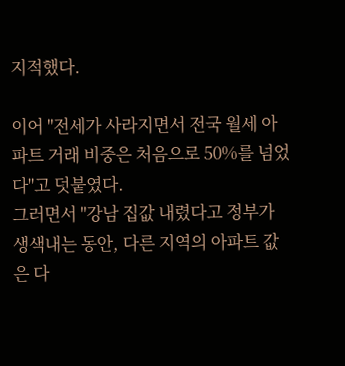지적했다.

이어 "전세가 사라지면서 전국 월세 아파트 거래 비중은 처음으로 50%를 넘었다"고 덧붙였다.
그러면서 "강남 집값 내렸다고 정부가 생색내는 동안, 다른 지역의 아파트 값은 다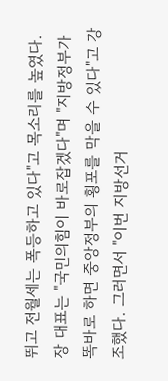뛰고 전월세는 폭등하고 있다"고 목소리를 높였다.
장 대표는 "국민의힘이 바로잡겠다"며 "지방정부가 똑바로 하면 중앙정부의 횡포를 막을 수 있다"고 강조했다. 그러면서 "이번 지방선거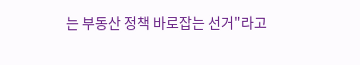는 부동산 정책 바로잡는 선거"라고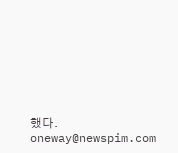했다.
oneway@newspim.com